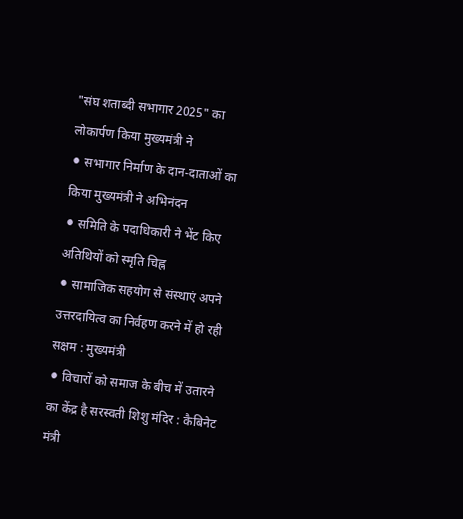"संघ शताब्दी सभागार 2025" का लोकार्पण किया मुख्यमंत्री ने
⚫ सभागार निर्माण के दान-दाताओं का किया मुख्यमंत्री ने अभिनंदन
⚫ समिति के पदाधिकारी ने भेंट किए अतिथियों को स्मृति चिह्न
⚫ सामाजिक सहयोग से संस्थाएं अपने उत्तरदायित्व का निर्वहण करने में हो रही सक्षम : मुख्यमंत्री
⚫ विचारों को समाज के बीच में उतारने का केंद्र है सरस्वती शिशु मंदिर : कैबिनेट मंत्री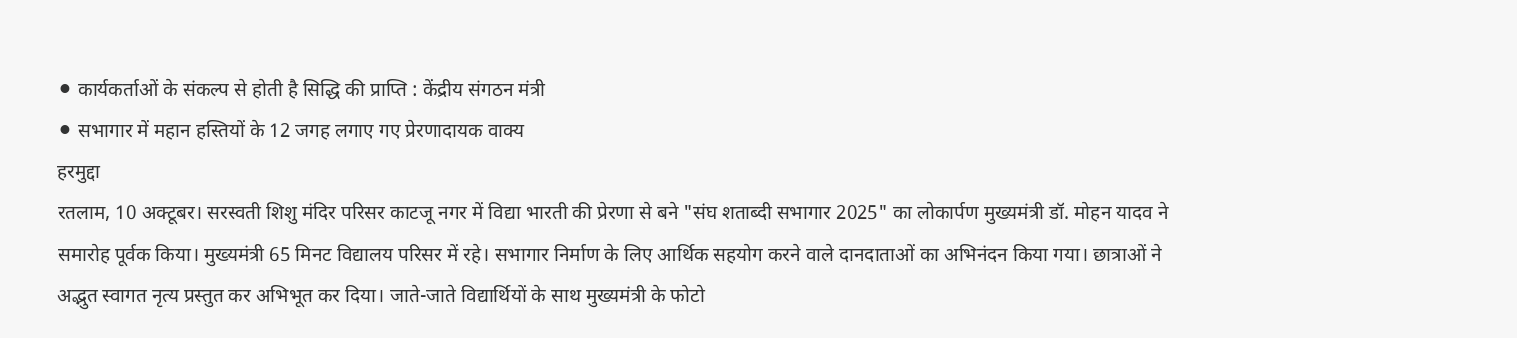⚫ कार्यकर्ताओं के संकल्प से होती है सिद्धि की प्राप्ति : केंद्रीय संगठन मंत्री
⚫ सभागार में महान हस्तियों के 12 जगह लगाए गए प्रेरणादायक वाक्य
हरमुद्दा
रतलाम, 10 अक्टूबर। सरस्वती शिशु मंदिर परिसर काटजू नगर में विद्या भारती की प्रेरणा से बने "संघ शताब्दी सभागार 2025" का लोकार्पण मुख्यमंत्री डॉ. मोहन यादव ने समारोह पूर्वक किया। मुख्यमंत्री 65 मिनट विद्यालय परिसर में रहे। सभागार निर्माण के लिए आर्थिक सहयोग करने वाले दानदाताओं का अभिनंदन किया गया। छात्राओं ने अद्भुत स्वागत नृत्य प्रस्तुत कर अभिभूत कर दिया। जाते-जाते विद्यार्थियों के साथ मुख्यमंत्री के फोटो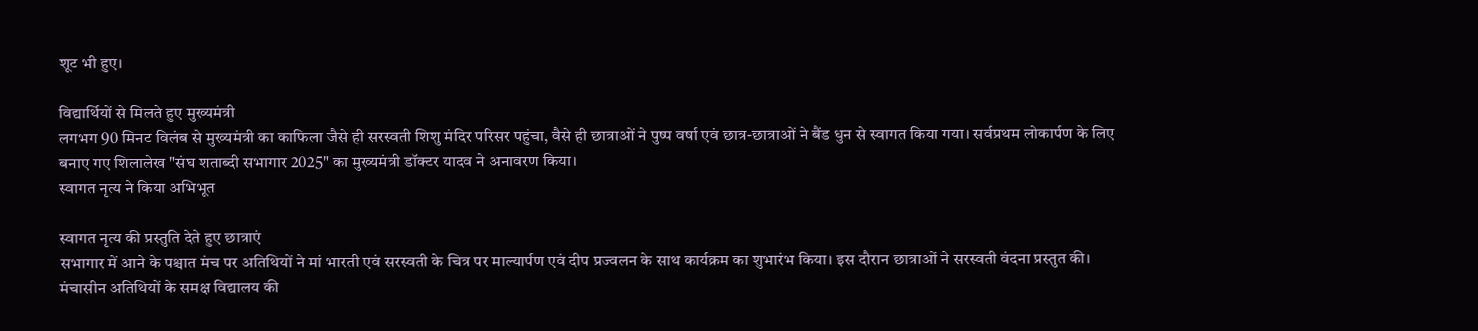शूट भी हुए।

विद्यार्थियों से मिलते हुए मुख्यमंत्री
लगभग 90 मिनट विलंब से मुख्यमंत्री का काफिला जैसे ही सरस्वती शिशु मंदिर परिसर पहुंचा, वैसे ही छात्राओं ने पुष्प वर्षा एवं छात्र-छात्राओं ने बैंड धुन से स्वागत किया गया। सर्वप्रथम लोकार्पण के लिए बनाए गए शिलालेख "संघ शताब्दी सभागार 2025" का मुख्यमंत्री डॉक्टर यादव ने अनावरण किया।
स्वागत नृत्य ने किया अभिभूत

स्वागत नृत्य की प्रस्तुति देते हुए छात्राएं
सभागार में आने के पश्चात मंच पर अतिथियों ने मां भारती एवं सरस्वती के चित्र पर माल्यार्पण एवं दीप प्रज्वलन के साथ कार्यक्रम का शुभारंभ किया। इस दौरान छात्राओं ने सरस्वती वंदना प्रस्तुत की। मंचासीन अतिथियों के समक्ष विद्यालय की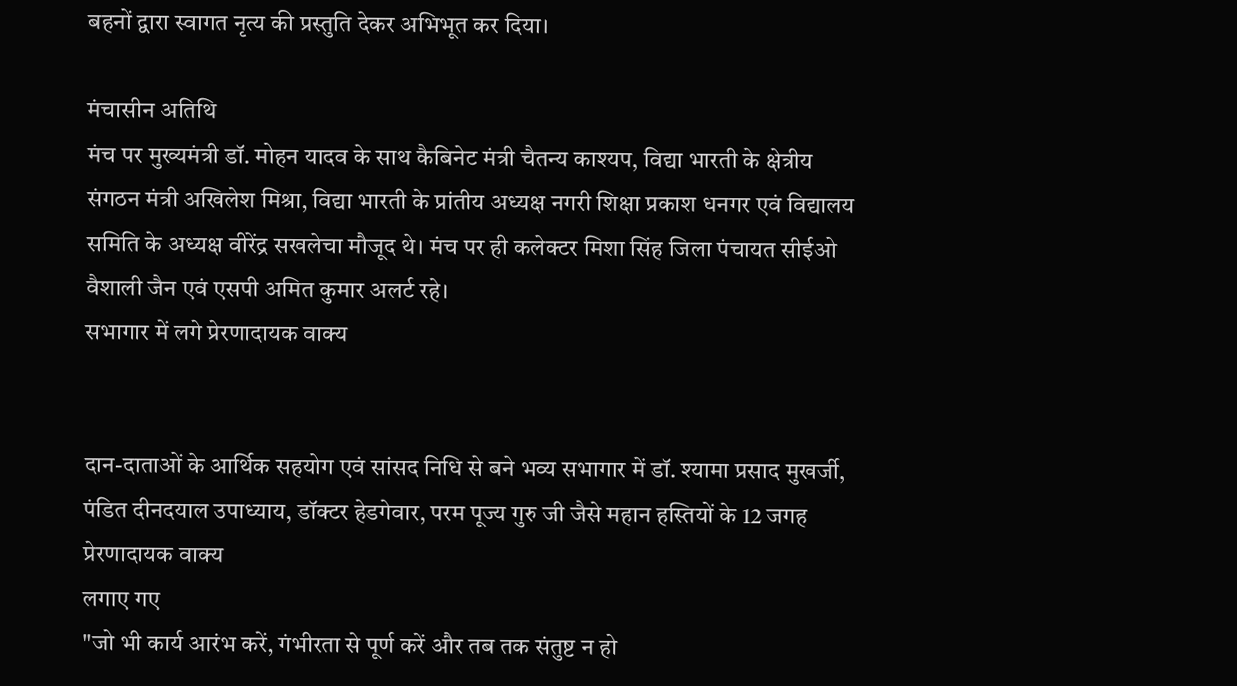बहनों द्वारा स्वागत नृत्य की प्रस्तुति देकर अभिभूत कर दिया।

मंचासीन अतिथि
मंच पर मुख्यमंत्री डॉ. मोहन यादव के साथ कैबिनेट मंत्री चैतन्य काश्यप, विद्या भारती के क्षेत्रीय संगठन मंत्री अखिलेश मिश्रा, विद्या भारती के प्रांतीय अध्यक्ष नगरी शिक्षा प्रकाश धनगर एवं विद्यालय समिति के अध्यक्ष वीरेंद्र सखलेचा मौजूद थे। मंच पर ही कलेक्टर मिशा सिंह जिला पंचायत सीईओ वैशाली जैन एवं एसपी अमित कुमार अलर्ट रहे।
सभागार में लगे प्रेरणादायक वाक्य


दान-दाताओं के आर्थिक सहयोग एवं सांसद निधि से बने भव्य सभागार में डॉ. श्यामा प्रसाद मुखर्जी, पंडित दीनदयाल उपाध्याय, डॉक्टर हेडगेवार, परम पूज्य गुरु जी जैसे महान हस्तियों के 12 जगह प्रेरणादायक वाक्य
लगाए गए
"जो भी कार्य आरंभ करें, गंभीरता से पूर्ण करें और तब तक संतुष्ट न हो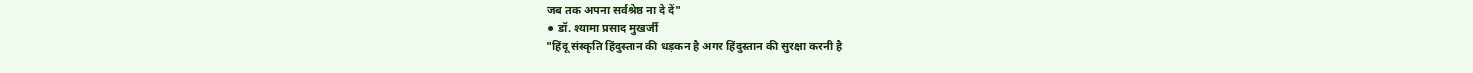जब तक अपना सर्वश्रेष्ठ ना दे दें"
⚫ डॉ. श्यामा प्रसाद मुखर्जी
"हिंदू संस्कृति हिंदुस्तान की धड़कन है अगर हिंदुस्तान की सुरक्षा करनी है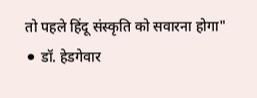तो पहले हिंदू संस्कृति को सवारना होगा"
⚫ डॉ. हेडगेवार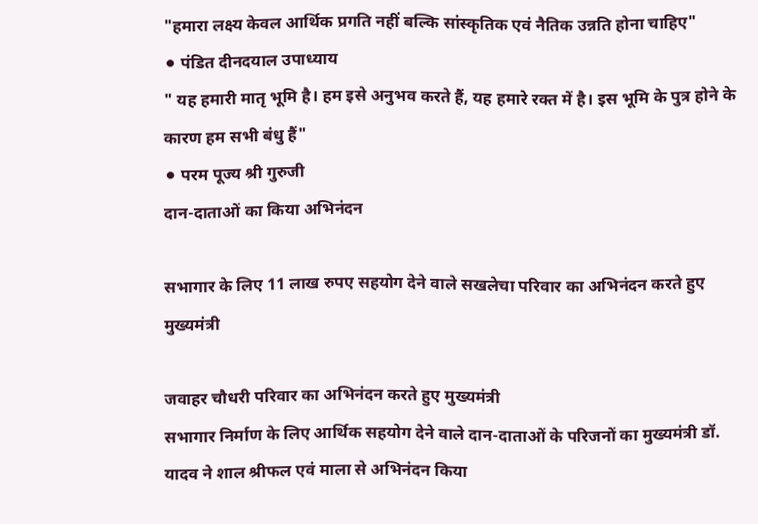"हमारा लक्ष्य केवल आर्थिक प्रगति नहीं बल्कि सांस्कृतिक एवं नैतिक उन्नति होना चाहिए"
⚫ पंडित दीनदयाल उपाध्याय
" यह हमारी मातृ भूमि है। हम इसे अनुभव करते हैं, यह हमारे रक्त में है। इस भूमि के पुत्र होने के कारण हम सभी बंधु हैं"
⚫ परम पूज्य श्री गुरुजी
दान-दाताओं का किया अभिनंदन

सभागार के लिए 11 लाख रुपए सहयोग देने वाले सखलेचा परिवार का अभिनंदन करते हुए मुख्यमंत्री

जवाहर चौधरी परिवार का अभिनंदन करते हुए मुख्यमंत्री
सभागार निर्माण के लिए आर्थिक सहयोग देने वाले दान-दाताओं के परिजनों का मुख्यमंत्री डॉ. यादव ने शाल श्रीफल एवं माला से अभिनंदन किया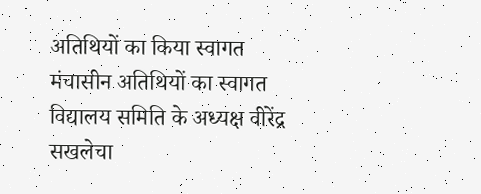अतिथियों का किया स्वागत
मंचासीन अतिथियों का स्वागत विद्यालय समिति के अध्यक्ष वीरेंद्र सखलेचा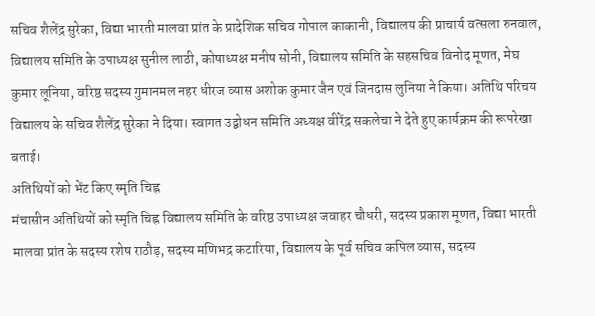सचिव शैलेंद्र सुरेका, विद्या भारती मालवा प्रांत के प्रादेशिक सचिव गोपाल काकानी, विद्यालय की प्राचार्य वत्सला रुनवाल, विद्यालय समिति के उपाध्यक्ष सुनील लाठी, कोषाध्यक्ष मनीष सोनी, विद्यालय समिति के सहसचिव विनोद मूणत, मेघ कुमार लूनिया, वरिष्ठ सदस्य गुमानमल नहर धीरज व्यास अशोक कुमार जैन एवं जिनदास लुनिया ने किया। अतिथि परिचय विद्यालय के सचिव शैलेंद्र सुरेका ने दिया। स्वागत उद्बोधन समिति अध्यक्ष वीरेंद्र सकलेचा ने देते हुए कार्यक्रम की रूपरेखा बताई।
अतिथियों को भेंट किए स्मृति चिह्न
मंचासीन अतिथियों को स्मृति चिह्न विद्यालय समिति के वरिष्ठ उपाध्यक्ष जवाहर चौधरी, सदस्य प्रकाश मूणत, विद्या भारती मालवा प्रांत के सदस्य रशेष राठौड़, सदस्य मणिभद्र कटारिया, विद्यालय के पूर्व सचिव कपिल व्यास, सदस्य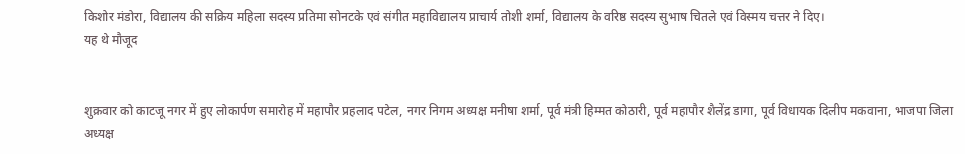किशोर मंडोरा, विद्यालय की सक्रिय महिला सदस्य प्रतिमा सोनटके एवं संगीत महाविद्यालय प्राचार्य तोशी शर्मा, विद्यालय के वरिष्ठ सदस्य सुभाष चितले एवं विस्मय चत्तर ने दिए।
यह थे मौजूद


शुक्रवार को काटजू नगर में हुए लोकार्पण समारोह में महापौर प्रहलाद पटेल, नगर निगम अध्यक्ष मनीषा शर्मा, पूर्व मंत्री हिम्मत कोठारी, पूर्व महापौर शैलेंद्र डागा, पूर्व विधायक दिलीप मकवाना, भाजपा जिला अध्यक्ष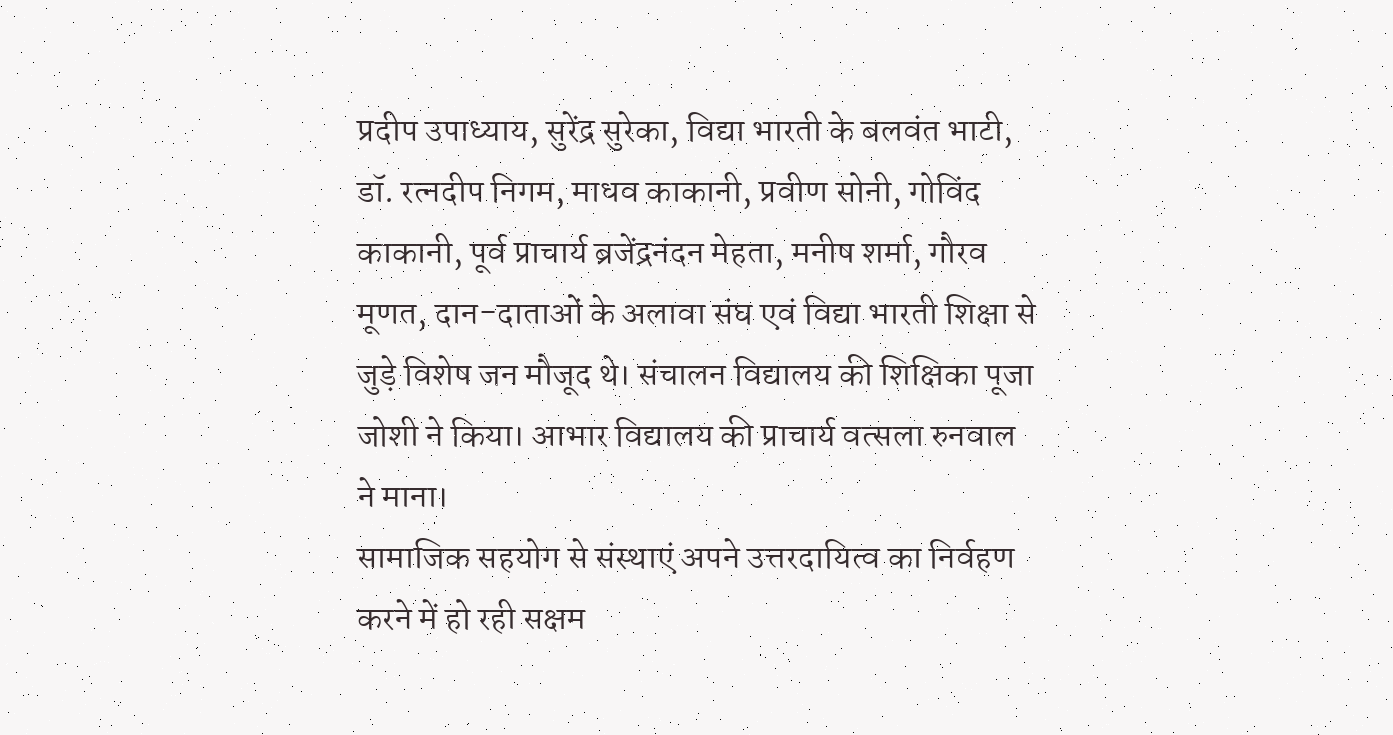प्रदीप उपाध्याय, सुरेंद्र सुरेका, विद्या भारती के बलवंत भाटी, डॉ. रत्नदीप निगम, माधव काकानी, प्रवीण सोनी, गोविंद काकानी, पूर्व प्राचार्य ब्रजेंद्रनंदन मेहता, मनीष शर्मा, गौरव मूणत, दान-दाताओं के अलावा संघ एवं विद्या भारती शिक्षा से जुड़े विशेष जन मौजूद थे। संचालन विद्यालय की शिक्षिका पूजा जोशी ने किया। आभार विद्यालय की प्राचार्य वत्सला रुनवाल ने माना।
सामाजिक सहयोग से संस्थाएं अपने उत्तरदायित्व का निर्वहण करने में हो रही सक्षम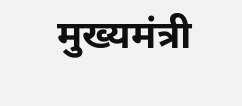मुख्यमंत्री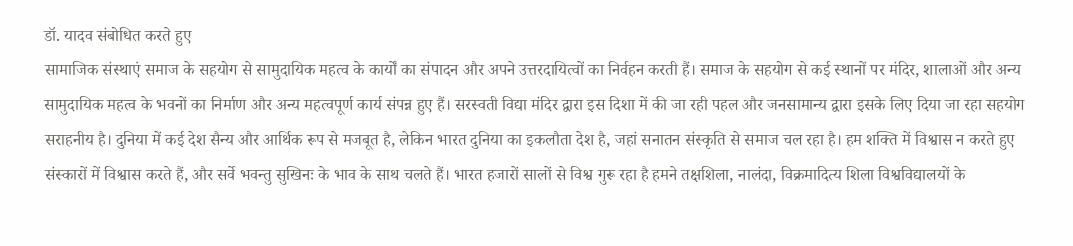डॉ. यादव संबोधित करते हुए
सामाजिक संस्थाएं समाज के सहयोग से सामुदायिक महत्व के कार्यों का संपादन और अपने उत्तरदायित्वों का निर्वहन करती हैं। समाज के सहयोग से कई स्थानों पर मंदिर, शालाओं और अन्य सामुदायिक महत्व के भवनों का निर्माण और अन्य महत्वपूर्ण कार्य संपन्न हुए हैं। सरस्वती विद्या मंदिर द्वारा इस दिशा में की जा रही पहल और जनसामान्य द्वारा इसके लिए दिया जा रहा सहयोग सराहनीय है। दुनिया में कई देश सैन्य और आर्थिक रूप से मजबूत है, लेकिन भारत दुनिया का इकलौता देश है, जहां सनातन संस्कृति से समाज चल रहा है। हम शक्ति में विश्वास न करते हुए संस्कारों में विश्वास करते हैं, और सर्वे भवन्तु सुखिनः के भाव के साथ चलते हैं। भारत हजारों सालों से विश्व गुरू रहा है हमने तक्षशिला, नालंदा, विक्रमादित्य शिला विश्वविद्यालयों के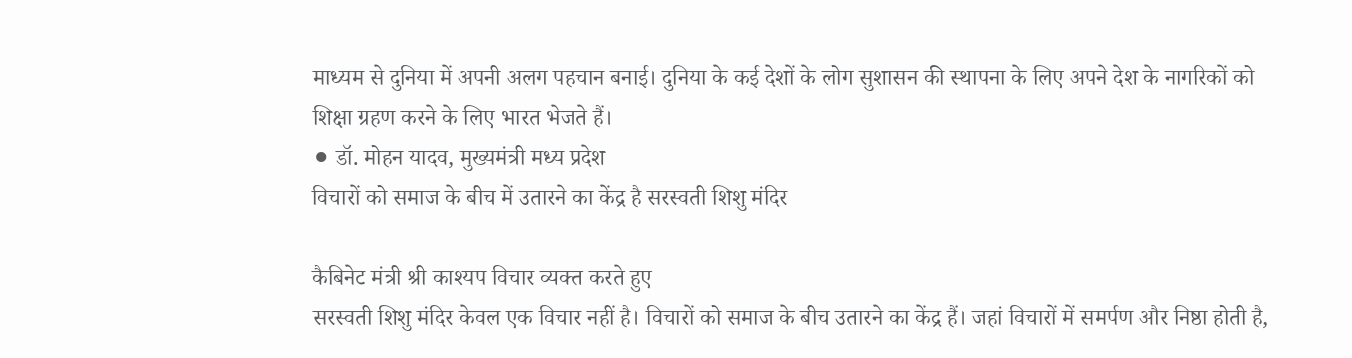माध्यम से दुनिया में अपनी अलग पहचान बनाई। दुनिया के कई देशों के लोग सुशासन की स्थापना के लिए अपने देश के नागरिकों को शिक्षा ग्रहण करने के लिए भारत भेजते हैं।
⚫ डॉ. मोहन यादव, मुख्यमंत्री मध्य प्रदेश
विचारों को समाज के बीच में उतारने का केंद्र है सरस्वती शिशु मंदिर

कैबिनेट मंत्री श्री काश्यप विचार व्यक्त करते हुए
सरस्वती शिशु मंदिर केवल एक विचार नहीं है। विचारों को समाज के बीच उतारने का केंद्र हैं। जहां विचारों में समर्पण और निष्ठा होती है,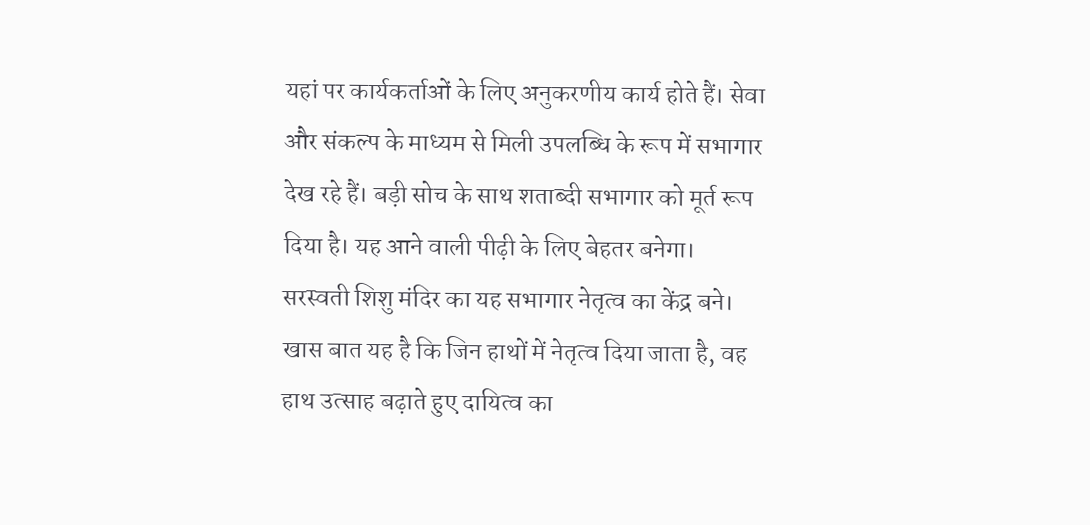यहां पर कार्यकर्ताओं के लिए अनुकरणीय कार्य होते हैं। सेवा और संकल्प के माध्यम से मिली उपलब्धि के रूप में सभागार देख रहे हैं। बड़ी सोच के साथ शताब्दी सभागार को मूर्त रूप दिया है। यह आने वाली पीढ़ी के लिए बेहतर बनेगा। सरस्वती शिशु मंदिर का यह सभागार नेतृत्व का केंद्र बने। खास बात यह है कि जिन हाथों में नेतृत्व दिया जाता है, वह हाथ उत्साह बढ़ाते हुए दायित्व का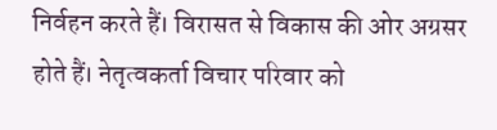निर्वहन करते हैं। विरासत से विकास की ओर अग्रसर होते हैं। नेतृत्वकर्ता विचार परिवार को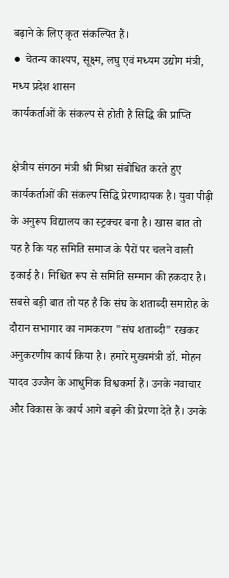बढ़ाने के लिए कृत संकल्पित हैं।
⚫ चेतन्य काश्यप, सूक्ष्म, लघु एवं मध्यम उद्योग मंत्री, मध्य प्रदेश शासन
कार्यकर्ताओं के संकल्प से होती है सिद्धि की प्राप्ति

क्षेत्रीय संगठन मंत्री श्री मिश्रा संबोधित करते हुए
कार्यकर्ताओं की संकल्प सिद्धि प्रेरणादायक है। युवा पीढ़ी के अनुरूप विद्यालय का स्ट्रक्चर बना है। खास बात तो यह है कि यह समिति समाज के पैरों पर चलने वाली इकाई है। निश्चित रूप से समिति सम्मान की हकदार है। सबसे बड़ी बात तो यह है कि संघ के शताब्दी समारोह के दौरान सभागार का नामकरण "संघ शताब्दी" रखकर अनुकरणीय कार्य किया है। हमारे मुख्यमंत्री डॉ. मोहन यादव उज्जैन के आधुनिक विश्वकर्मा हैं। उनके नवाचार और विकास के कार्य आगे बढ़ने की प्रेरणा देते हैं। उनके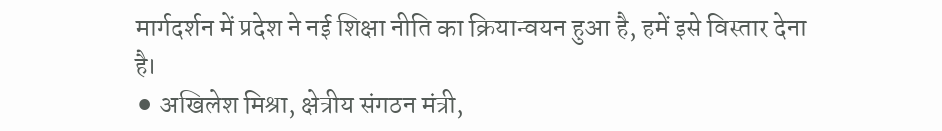मार्गदर्शन में प्रदेश ने नई शिक्षा नीति का क्रियान्वयन हुआ है, हमें इसे विस्तार देना है।
⚫ अखिलेश मिश्रा, क्षेत्रीय संगठन मंत्री,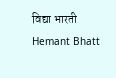विद्या भारती
Hemant Bhatt